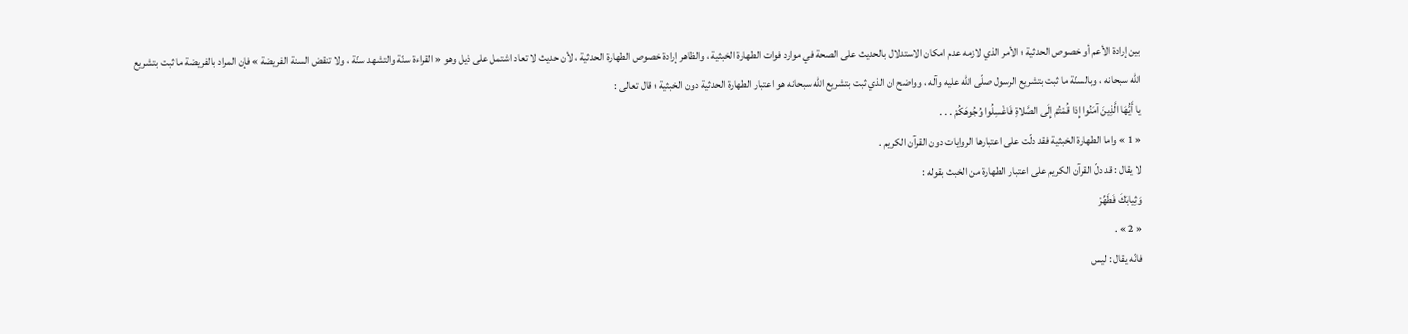بين إرادة الأعم أو خصوص الحدثية ؛ الأمر الذي لازمه عدم امكان الاستدلال بالحديث على الصحة في موارد فوات الطهارة الخبثية ، والظاهر إرادة خصوص الطهارة الحدثية ، لأن حديث لا تعاد اشتمل على ذيل وهو « القراءة سنّة والتشهد سنّة ، ولا تنقض السنة الفريضة » فإن المراد بالفريضة ما ثبت بتشريع اللّه سبحانه ، وبالسنّة ما ثبت بتشريع الرسول صلّى اللّه عليه وآله ، وواضح ان الذي ثبت بتشريع اللّه سبحانه هو اعتبار الطهارة الحدثية دون الخبثية ؛ قال تعالى :
يا أَيُّهَا الَّذِينَ آمَنُوا إِذا قُمْتُمْ إِلَى الصَّلاةِ فَاغْسِلُوا وُجُوهَكُمْ . . .
« 1 » واما الطهارة الخبثية فقد دلّت على اعتبارها الروايات دون القرآن الكريم .
لا يقال : قد دلّ القرآن الكريم على اعتبار الطهارة من الخبث بقوله :
وَثِيابَكَ فَطَهِّرْ
« 2 » .
فانّه يقال : ليس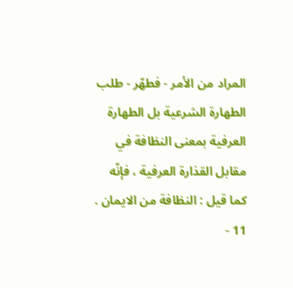المراد من الأمر - فطهّر - طلب الطهارة الشرعية بل الطهارة العرفية بمعنى النظافة في مقابل القذارة العرفية ، فإنّه كما قيل : النظافة من الايمان .
11 -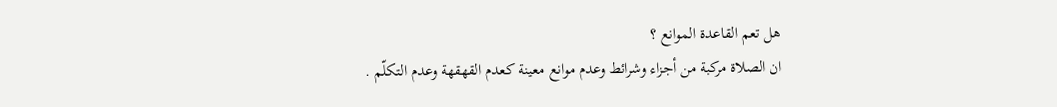هل تعم القاعدة الموانع ؟
ان الصلاة مركبة من أجزاء وشرائط وعدم موانع معينة كعدم القهقهة وعدم التكلّم .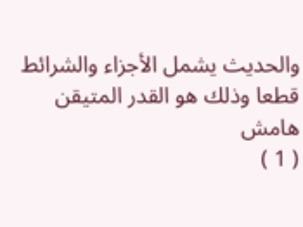والحديث يشمل الأجزاء والشرائط قطعا وذلك هو القدر المتيقن
هامش
( 1 )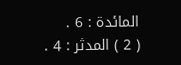المائدة : 6 .
( 2 ) المدثر : 4 .